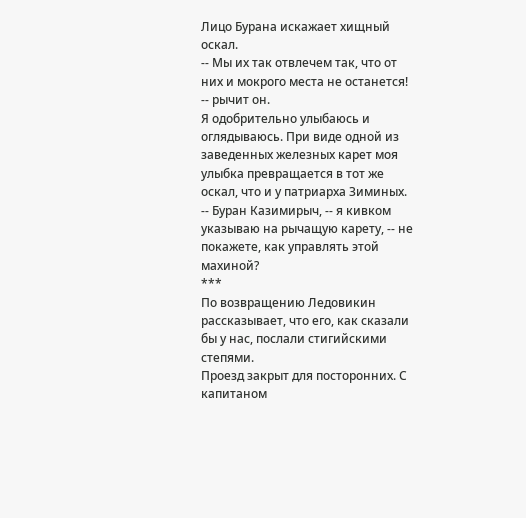Лицо Бурана искажает хищный оскал.
-- Мы их так отвлечем так, что от них и мокрого места не останется! -- рычит он.
Я одобрительно улыбаюсь и оглядываюсь. При виде одной из заведенных железных карет моя улыбка превращается в тот же оскал, что и у патриарха Зиминых.
-- Буран Казимирыч, -- я кивком указываю на рычащую карету, -- не покажете, как управлять этой махиной?
***
По возвращению Ледовикин рассказывает, что его, как сказали бы у нас, послали стигийскими степями.
Проезд закрыт для посторонних. С капитаном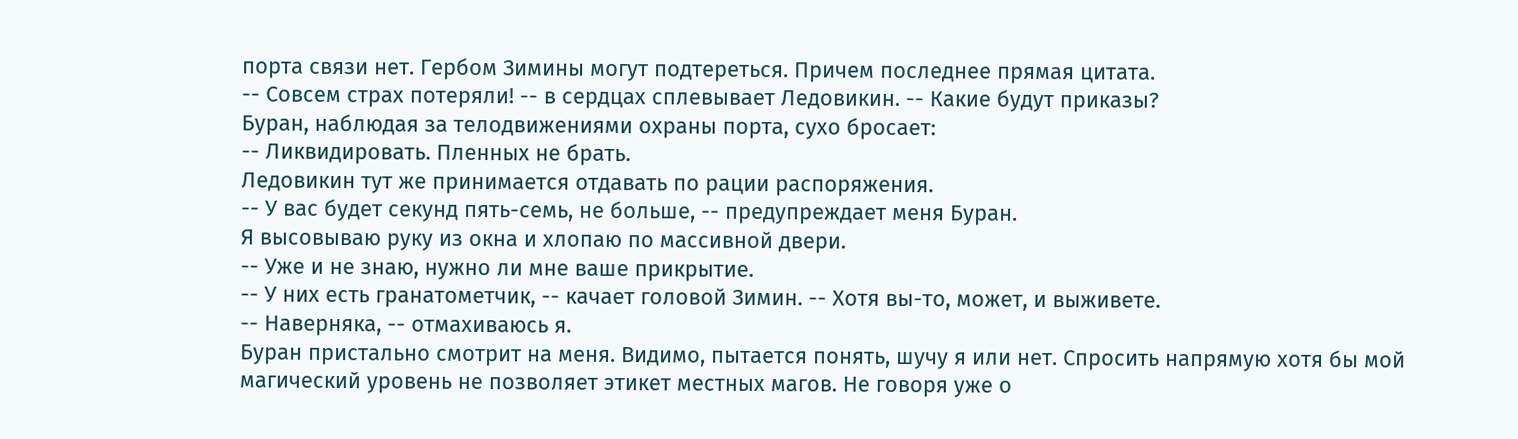порта связи нет. Гербом Зимины могут подтереться. Причем последнее прямая цитата.
-- Совсем страх потеряли! -- в сердцах сплевывает Ледовикин. -- Какие будут приказы?
Буран, наблюдая за телодвижениями охраны порта, сухо бросает:
-- Ликвидировать. Пленных не брать.
Ледовикин тут же принимается отдавать по рации распоряжения.
-- У вас будет секунд пять-семь, не больше, -- предупреждает меня Буран.
Я высовываю руку из окна и хлопаю по массивной двери.
-- Уже и не знаю, нужно ли мне ваше прикрытие.
-- У них есть гранатометчик, -- качает головой Зимин. -- Хотя вы-то, может, и выживете.
-- Наверняка, -- отмахиваюсь я.
Буран пристально смотрит на меня. Видимо, пытается понять, шучу я или нет. Спросить напрямую хотя бы мой магический уровень не позволяет этикет местных магов. Не говоря уже о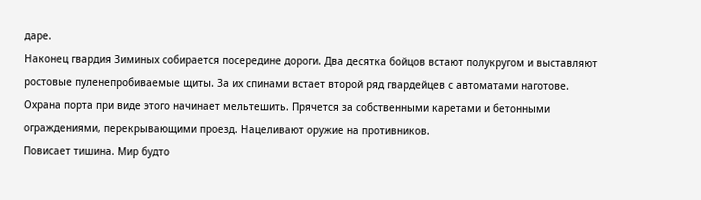даре.
Наконец гвардия Зиминых собирается посередине дороги. Два десятка бойцов встают полукругом и выставляют ростовые пуленепробиваемые щиты. За их спинами встает второй ряд гвардейцев с автоматами наготове.
Охрана порта при виде этого начинает мельтешить. Прячется за собственными каретами и бетонными ограждениями, перекрывающими проезд. Нацеливают оружие на противников.
Повисает тишина. Мир будто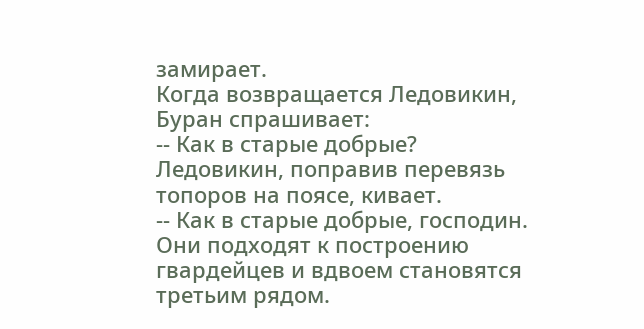замирает.
Когда возвращается Ледовикин, Буран спрашивает:
-- Как в старые добрые?
Ледовикин, поправив перевязь топоров на поясе, кивает.
-- Как в старые добрые, господин.
Они подходят к построению гвардейцев и вдвоем становятся третьим рядом.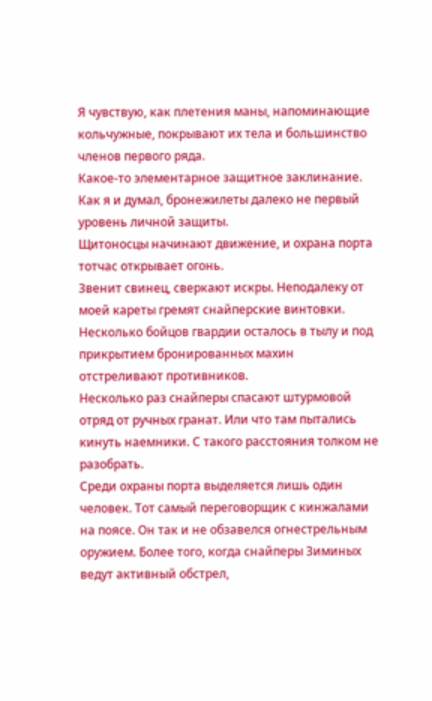Я чувствую, как плетения маны, напоминающие кольчужные, покрывают их тела и большинство членов первого ряда.
Какое-то элементарное защитное заклинание. Как я и думал, бронежилеты далеко не первый уровень личной защиты.
Щитоносцы начинают движение, и охрана порта тотчас открывает огонь.
Звенит свинец, сверкают искры. Неподалеку от моей кареты гремят снайперские винтовки. Несколько бойцов гвардии осталось в тылу и под прикрытием бронированных махин отстреливают противников.
Несколько раз снайперы спасают штурмовой отряд от ручных гранат. Или что там пытались кинуть наемники. С такого расстояния толком не разобрать.
Среди охраны порта выделяется лишь один человек. Тот самый переговорщик с кинжалами на поясе. Он так и не обзавелся огнестрельным оружием. Более того, когда снайперы Зиминых ведут активный обстрел,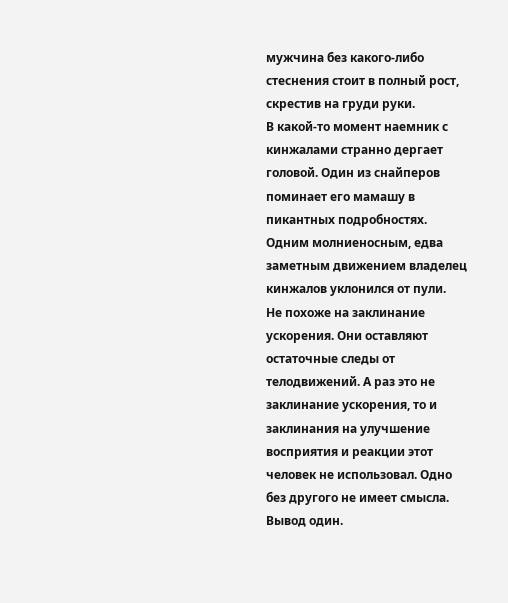мужчина без какого-либо стеснения стоит в полный рост, скрестив на груди руки.
В какой-то момент наемник с кинжалами странно дергает головой. Один из снайперов поминает его мамашу в пикантных подробностях.
Одним молниеносным, едва заметным движением владелец кинжалов уклонился от пули.
Не похоже на заклинание ускорения. Они оставляют остаточные следы от телодвижений. А раз это не заклинание ускорения, то и заклинания на улучшение восприятия и реакции этот человек не использовал. Одно без другого не имеет смысла. Вывод один.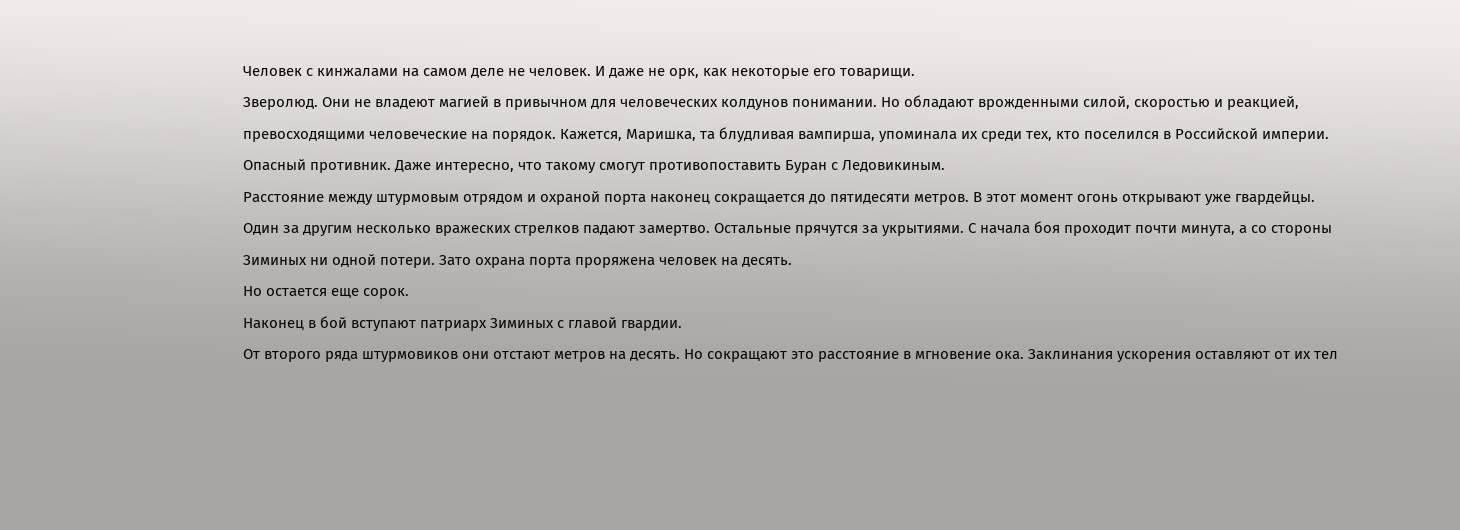Человек с кинжалами на самом деле не человек. И даже не орк, как некоторые его товарищи.
Зверолюд. Они не владеют магией в привычном для человеческих колдунов понимании. Но обладают врожденными силой, скоростью и реакцией, превосходящими человеческие на порядок. Кажется, Маришка, та блудливая вампирша, упоминала их среди тех, кто поселился в Российской империи.
Опасный противник. Даже интересно, что такому смогут противопоставить Буран с Ледовикиным.
Расстояние между штурмовым отрядом и охраной порта наконец сокращается до пятидесяти метров. В этот момент огонь открывают уже гвардейцы.
Один за другим несколько вражеских стрелков падают замертво. Остальные прячутся за укрытиями. С начала боя проходит почти минута, а со стороны Зиминых ни одной потери. Зато охрана порта проряжена человек на десять.
Но остается еще сорок.
Наконец в бой вступают патриарх Зиминых с главой гвардии.
От второго ряда штурмовиков они отстают метров на десять. Но сокращают это расстояние в мгновение ока. Заклинания ускорения оставляют от их тел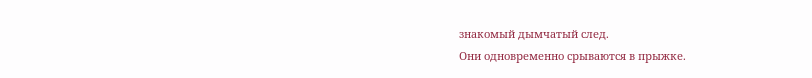знакомый дымчатый след.
Они одновременно срываются в прыжке.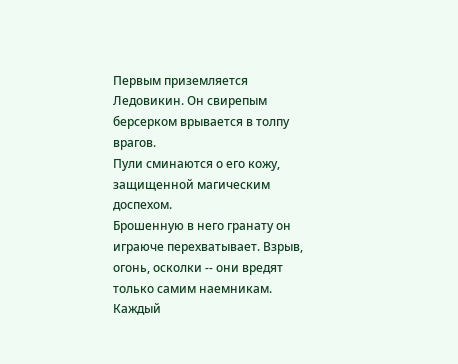Первым приземляется Ледовикин. Он свирепым берсерком врывается в толпу врагов.
Пули сминаются о его кожу, защищенной магическим доспехом.
Брошенную в него гранату он играюче перехватывает. Взрыв, огонь, осколки -- они вредят только самим наемникам.
Каждый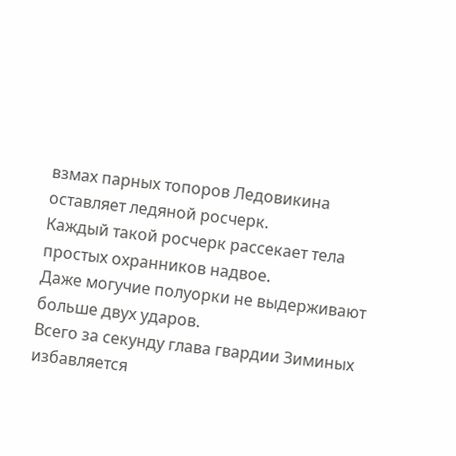взмах парных топоров Ледовикина оставляет ледяной росчерк.
Каждый такой росчерк рассекает тела простых охранников надвое.
Даже могучие полуорки не выдерживают больше двух ударов.
Всего за секунду глава гвардии Зиминых избавляется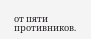от пяти противников.